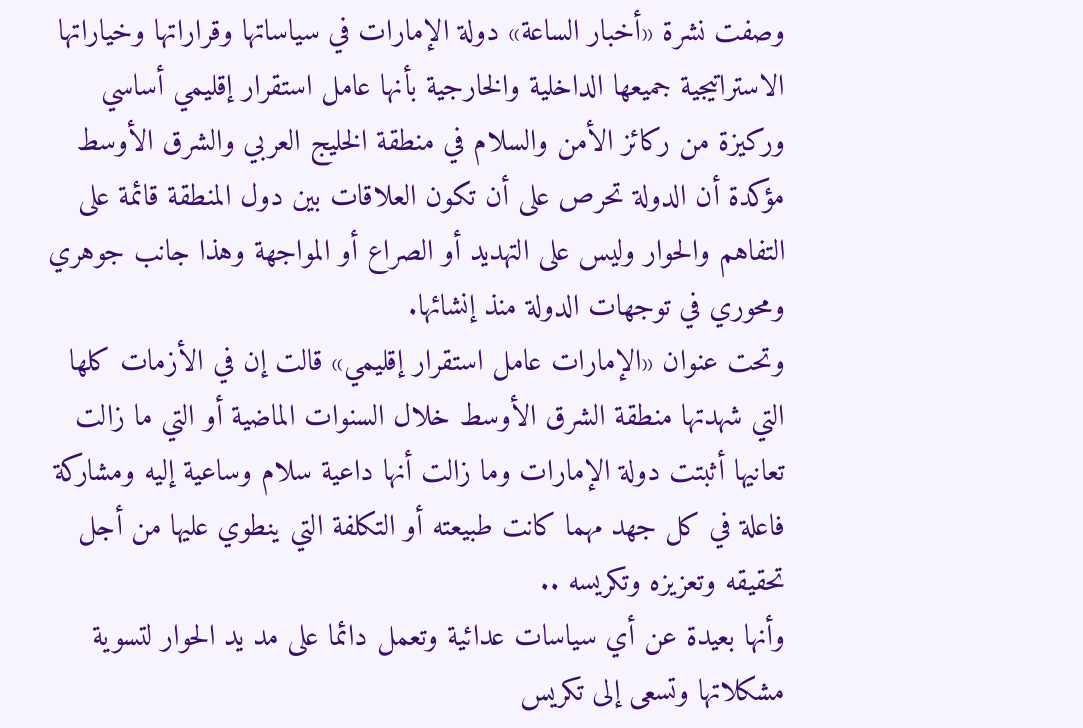وصفت نشرة «أخبار الساعة» دولة الإمارات في سياساتها وقراراتها وخياراتها الاستراتيجية جميعها الداخلية والخارجية بأنها عامل استقرار إقليمي أساسي وركيزة من ركائز الأمن والسلام في منطقة الخليج العربي والشرق الأوسط مؤكدة أن الدولة تحرص على أن تكون العلاقات بين دول المنطقة قائمة على التفاهم والحوار وليس على التهديد أو الصراع أو المواجهة وهذا جانب جوهري ومحوري في توجهات الدولة منذ إنشائها.
وتحت عنوان «الإمارات عامل استقرار إقليمي» قالت إن في الأزمات كلها التي شهدتها منطقة الشرق الأوسط خلال السنوات الماضية أو التي ما زالت تعانيها أثبتت دولة الإمارات وما زالت أنها داعية سلام وساعية إليه ومشاركة فاعلة في كل جهد مهما كانت طبيعته أو التكلفة التي ينطوي عليها من أجل تحقيقه وتعزيزه وتكريسه ..
وأنها بعيدة عن أي سياسات عدائية وتعمل دائما على مد يد الحوار لتسوية مشكلاتها وتسعى إلى تكريس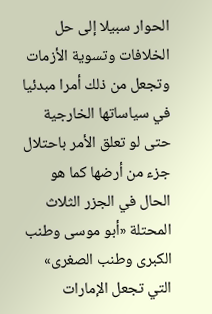الحوار سبيلا إلى حل الخلافات وتسوية الأزمات وتجعل من ذلك أمرا مبدئيا في سياساتها الخارجية حتى لو تعلق الأمر باحتلال جزء من أرضها كما هو الحال في الجزر الثلاث المحتلة «أبو موسى وطنب الكبرى وطنب الصغرى» التي تجعل الإمارات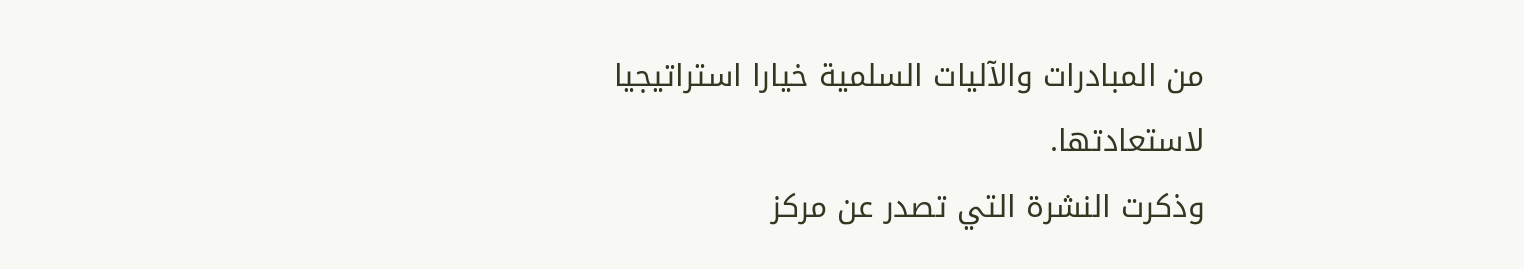من المبادرات والآليات السلمية خيارا استراتيجيا لاستعادتها.
وذكرت النشرة التي تصدر عن مركز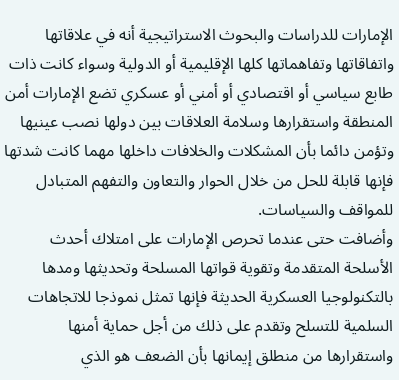الإمارات للدراسات والبحوث الاستراتيجية أنه في علاقاتها واتفاقاتها وتفاهماتها كلها الإقليمية أو الدولية وسواء كانت ذات طابع سياسي أو اقتصادي أو أمني أو عسكري تضع الإمارات أمن المنطقة واستقرارها وسلامة العلاقات بين دولها نصب عينيها وتؤمن دائما بأن المشكلات والخلافات داخلها مهما كانت شدتها فإنها قابلة للحل من خلال الحوار والتعاون والتفهم المتبادل للمواقف والسياسات.
وأضافت حتى عندما تحرص الإمارات على امتلاك أحدث الأسلحة المتقدمة وتقوية قواتها المسلحة وتحديثها ومدها بالتكنولوجيا العسكرية الحديثة فإنها تمثل نموذجا للاتجاهات السلمية للتسلح وتقدم على ذلك من أجل حماية أمنها واستقرارها من منطلق إيمانها بأن الضعف هو الذي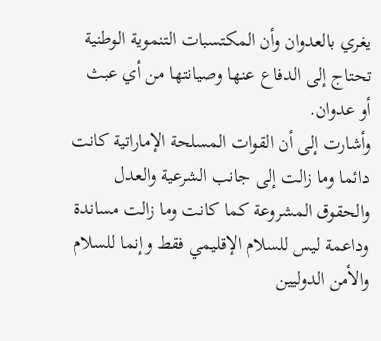يغري بالعدوان وأن المكتسبات التنموية الوطنية تحتاج إلى الدفاع عنها وصيانتها من أي عبث أو عدوان.
وأشارت إلى أن القوات المسلحة الإماراتية كانت دائما وما زالت إلى جانب الشرعية والعدل والحقوق المشروعة كما كانت وما زالت مساندة وداعمة ليس للسلام الإقليمي فقط وإنما للسلام والأمن الدوليين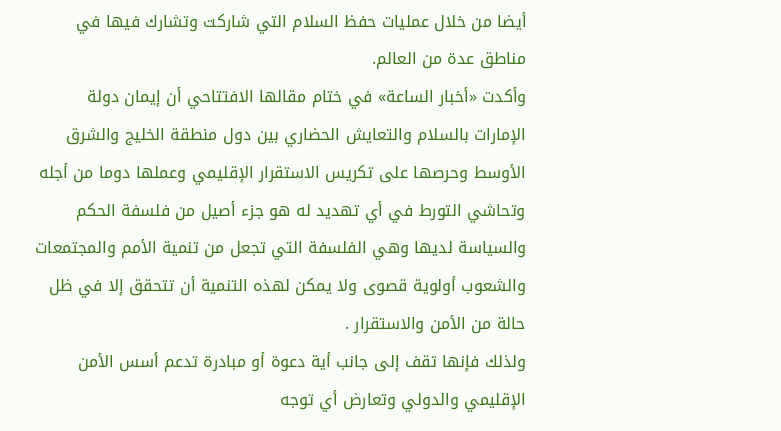أيضا من خلال عمليات حفظ السلام التي شاركت وتشارك فيها في مناطق عدة من العالم.
وأكدت «أخبار الساعة» في ختام مقالها الافتتاحي أن إيمان دولة الإمارات بالسلام والتعايش الحضاري بين دول منطقة الخليج والشرق الأوسط وحرصها على تكريس الاستقرار الإقليمي وعملها دوما من أجله وتحاشي التورط في أي تهديد له هو جزء أصيل من فلسفة الحكم والسياسة لديها وهي الفلسفة التي تجعل من تنمية الأمم والمجتمعات والشعوب أولوية قصوى ولا يمكن لهذه التنمية أن تتحقق إلا في ظل حالة من الأمن والاستقرار .
ولذلك فإنها تقف إلى جانب أية دعوة أو مبادرة تدعم أسس الأمن الإقليمي والدولي وتعارض أي توجه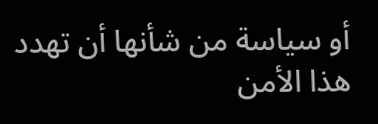أو سياسة من شأنها أن تهدد هذا الأمن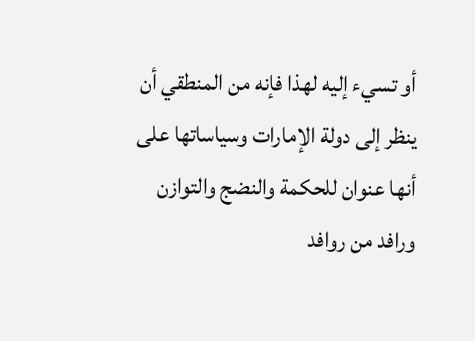أو تسيء إليه لهذا فإنه من المنطقي أن ينظر إلى دولة الإمارات وسياساتها على أنها عنوان للحكمة والنضج والتوازن ورافد من روافد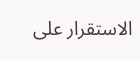الاستقرار على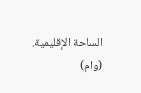الساحة الإقليمية.
(وام)